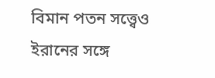বিমান পতন সত্ত্বেও ইরানের সঙ্গে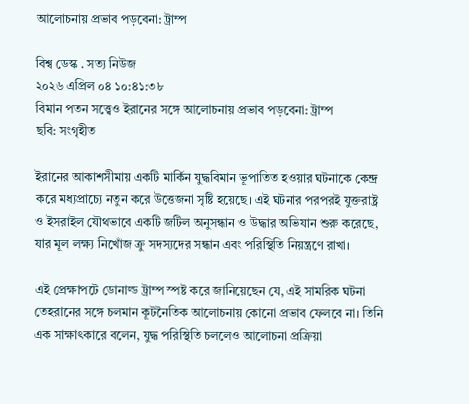আলোচনায় প্রভাব পড়বেনা: ট্রাম্প

বিশ্ব ডেস্ক . সত্য নিউজ
২০২৬ এপ্রিল ০৪ ১০:৪১:৩৮
বিমান পতন সত্ত্বেও ইরানের সঙ্গে আলোচনায় প্রভাব পড়বেনা: ট্রাম্প
ছবি: সংগৃহীত

ইরানের আকাশসীমায় একটি মার্কিন যুদ্ধবিমান ভূপাতিত হওয়ার ঘটনাকে কেন্দ্র করে মধ্যপ্রাচ্যে নতুন করে উত্তেজনা সৃষ্টি হয়েছে। এই ঘটনার পরপরই যুক্তরাষ্ট্র ও ইসরাইল যৌথভাবে একটি জটিল অনুসন্ধান ও উদ্ধার অভিযান শুরু করেছে, যার মূল লক্ষ্য নিখোঁজ ক্রু সদস্যদের সন্ধান এবং পরিস্থিতি নিয়ন্ত্রণে রাখা।

এই প্রেক্ষাপটে ডোনাল্ড ট্রাম্প স্পষ্ট করে জানিয়েছেন যে, এই সামরিক ঘটনা তেহরানের সঙ্গে চলমান কূটনৈতিক আলোচনায় কোনো প্রভাব ফেলবে না। তিনি এক সাক্ষাৎকারে বলেন, যুদ্ধ পরিস্থিতি চললেও আলোচনা প্রক্রিয়া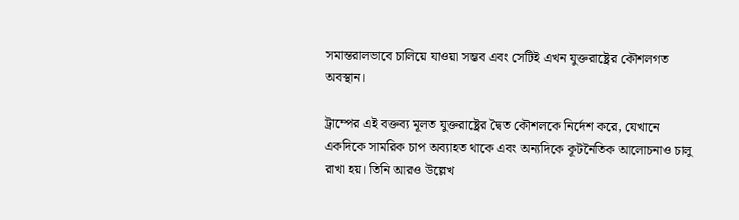সমান্তরালভাবে চালিয়ে যাওয়া সম্ভব এবং সেটিই এখন যুক্তরাষ্ট্রের কৌশলগত অবস্থান।

ট্রাম্পের এই বক্তব্য মূলত যুক্তরাষ্ট্রের দ্বৈত কৌশলকে নির্দেশ করে, যেখানে একদিকে সামরিক চাপ অব্যাহত থাকে এবং অন্যদিকে কূটনৈতিক আলোচনাও চালু রাখা হয়। তিনি আরও উল্লেখ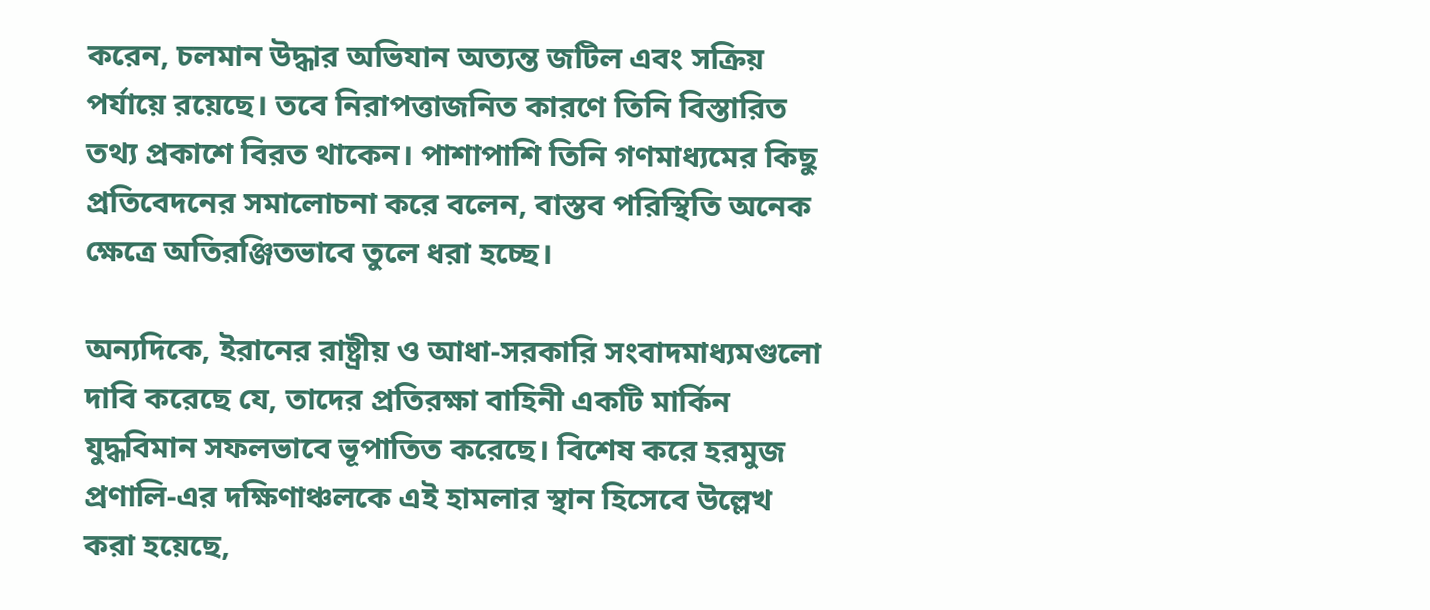করেন, চলমান উদ্ধার অভিযান অত্যন্ত জটিল এবং সক্রিয় পর্যায়ে রয়েছে। তবে নিরাপত্তাজনিত কারণে তিনি বিস্তারিত তথ্য প্রকাশে বিরত থাকেন। পাশাপাশি তিনি গণমাধ্যমের কিছু প্রতিবেদনের সমালোচনা করে বলেন, বাস্তব পরিস্থিতি অনেক ক্ষেত্রে অতিরঞ্জিতভাবে তুলে ধরা হচ্ছে।

অন্যদিকে, ইরানের রাষ্ট্রীয় ও আধা-সরকারি সংবাদমাধ্যমগুলো দাবি করেছে যে, তাদের প্রতিরক্ষা বাহিনী একটি মার্কিন যুদ্ধবিমান সফলভাবে ভূপাতিত করেছে। বিশেষ করে হরমুজ প্রণালি-এর দক্ষিণাঞ্চলকে এই হামলার স্থান হিসেবে উল্লেখ করা হয়েছে,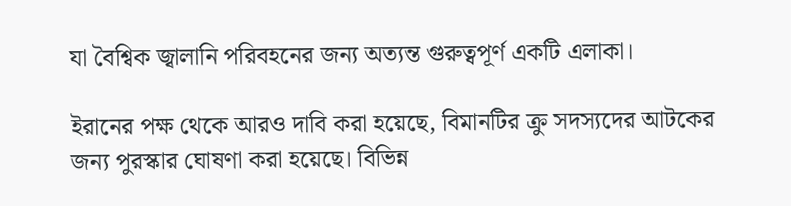যা বৈশ্বিক জ্বালানি পরিবহনের জন্য অত্যন্ত গুরুত্বপূর্ণ একটি এলাকা।

ইরানের পক্ষ থেকে আরও দাবি করা হয়েছে, বিমানটির ক্রু সদস্যদের আটকের জন্য পুরস্কার ঘোষণা করা হয়েছে। বিভিন্ন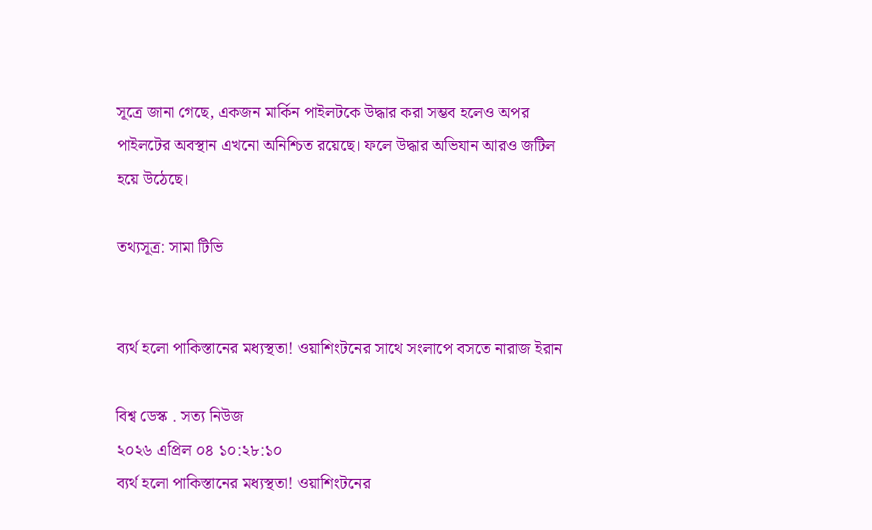সূত্রে জানা গেছে, একজন মার্কিন পাইলটকে উদ্ধার করা সম্ভব হলেও অপর পাইলটের অবস্থান এখনো অনিশ্চিত রয়েছে। ফলে উদ্ধার অভিযান আরও জটিল হয়ে উঠেছে।

তথ্যসূত্র: সামা টিভি


ব্যর্থ হলো পাকিস্তানের মধ্যস্থতা! ওয়াশিংটনের সাথে সংলাপে বসতে নারাজ ইরান

বিশ্ব ডেস্ক . সত্য নিউজ
২০২৬ এপ্রিল ০৪ ১০:২৮:১০
ব্যর্থ হলো পাকিস্তানের মধ্যস্থতা! ওয়াশিংটনের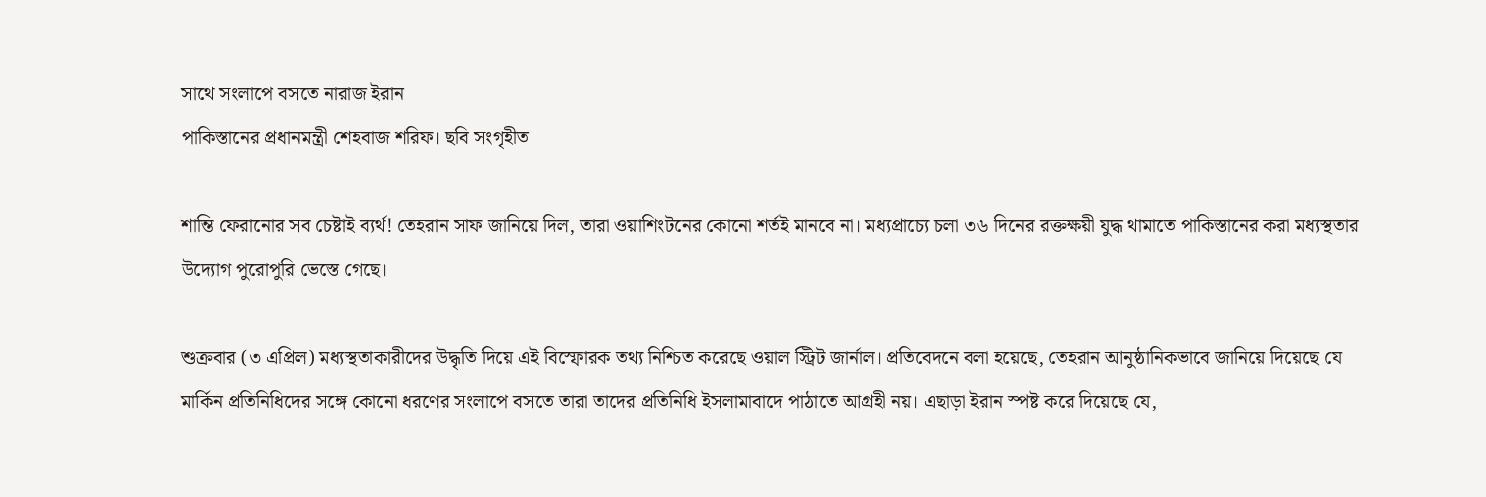সাথে সংলাপে বসতে নারাজ ইরান
পাকিস্তানের প্রধানমন্ত্রী শেহবাজ শরিফ। ছবি সংগৃহীত

শান্তি ফেরানোর সব চেষ্টাই ব্যর্থ! তেহরান সাফ জানিয়ে দিল, তারা ওয়াশিংটনের কোনো শর্তই মানবে না। মধ্যপ্রাচ্যে চলা ৩৬ দিনের রক্তক্ষয়ী যুদ্ধ থামাতে পাকিস্তানের করা মধ্যস্থতার উদ্যোগ পুরোপুরি ভেস্তে গেছে।

শুক্রবার (৩ এপ্রিল) মধ্যস্থতাকারীদের উদ্ধৃতি দিয়ে এই বিস্ফোরক তথ্য নিশ্চিত করেছে ওয়াল স্ট্রিট জার্নাল। প্রতিবেদনে বলা হয়েছে, তেহরান আনুষ্ঠানিকভাবে জানিয়ে দিয়েছে যে মার্কিন প্রতিনিধিদের সঙ্গে কোনো ধরণের সংলাপে বসতে তারা তাদের প্রতিনিধি ইসলামাবাদে পাঠাতে আগ্রহী নয়। এছাড়া ইরান স্পষ্ট করে দিয়েছে যে,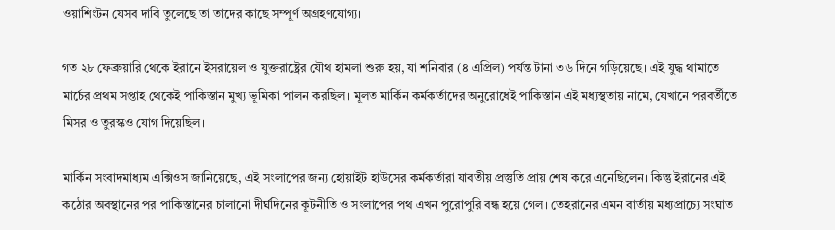ওয়াশিংটন যেসব দাবি তুলেছে তা তাদের কাছে সম্পূর্ণ অগ্রহণযোগ্য।

গত ২৮ ফেব্রুয়ারি থেকে ইরানে ইসরায়েল ও যুক্তরাষ্ট্রের যৌথ হামলা শুরু হয়, যা শনিবার (৪ এপ্রিল) পর্যন্ত টানা ৩৬ দিনে গড়িয়েছে। এই যুদ্ধ থামাতে মার্চের প্রথম সপ্তাহ থেকেই পাকিস্তান মুখ্য ভূমিকা পালন করছিল। মূলত মার্কিন কর্মকর্তাদের অনুরোধেই পাকিস্তান এই মধ্যস্থতায় নামে, যেখানে পরবর্তীতে মিসর ও তুরস্কও যোগ দিয়েছিল।

মার্কিন সংবাদমাধ্যম এক্সিওস জানিয়েছে, এই সংলাপের জন্য হোয়াইট হাউসের কর্মকর্তারা যাবতীয় প্রস্তুতি প্রায় শেষ করে এনেছিলেন। কিন্তু ইরানের এই কঠোর অবস্থানের পর পাকিস্তানের চালানো দীর্ঘদিনের কূটনীতি ও সংলাপের পথ এখন পুরোপুরি বন্ধ হয়ে গেল। তেহরানের এমন বার্তায় মধ্যপ্রাচ্যে সংঘাত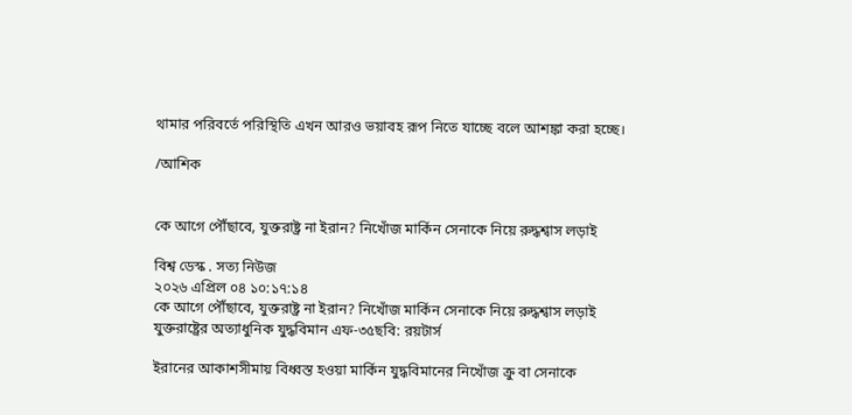থামার পরিবর্তে পরিস্থিতি এখন আরও ভয়াবহ রূপ নিতে যাচ্ছে বলে আশঙ্কা করা হচ্ছে।

/আশিক


কে আগে পৌঁছাবে, যুক্তরাষ্ট্র না ইরান? নিখোঁজ মার্কিন সেনাকে নিয়ে রুদ্ধশ্বাস লড়াই

বিশ্ব ডেস্ক . সত্য নিউজ
২০২৬ এপ্রিল ০৪ ১০:১৭:১৪
কে আগে পৌঁছাবে, যুক্তরাষ্ট্র না ইরান? নিখোঁজ মার্কিন সেনাকে নিয়ে রুদ্ধশ্বাস লড়াই
যুক্তরাষ্ট্রের অত্যাধুনিক যুদ্ধবিমান এফ-৩৫ছবি: রয়টার্স

ইরানের আকাশসীমায় বিধ্বস্ত হওয়া মার্কিন যুদ্ধবিমানের নিখোঁজ ক্রু বা সেনাকে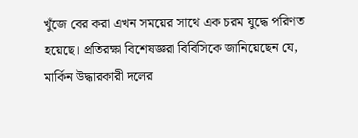খুঁজে বের করা এখন সময়ের সাথে এক চরম যুদ্ধে পরিণত হয়েছে। প্রতিরক্ষা বিশেষজ্ঞরা বিবিসিকে জানিয়েছেন যে, মার্কিন উদ্ধারকারী দলের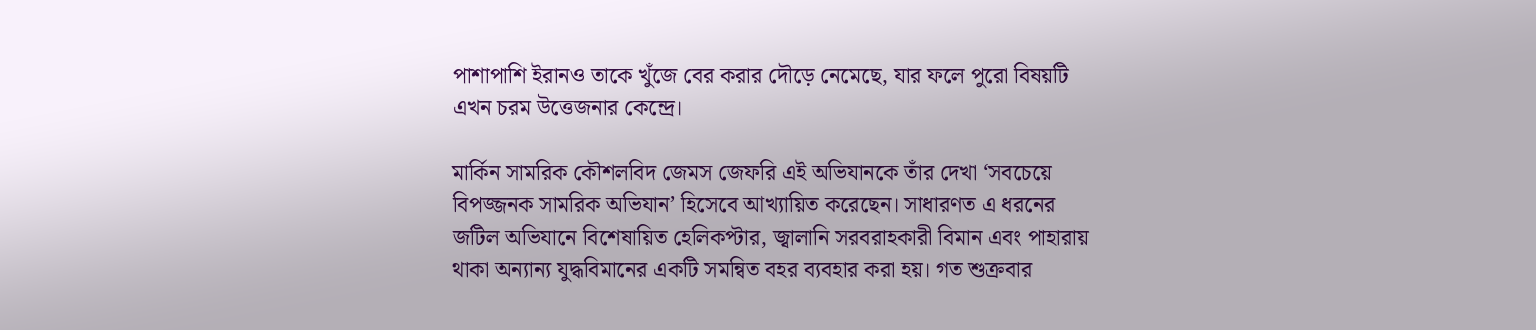পাশাপাশি ইরানও তাকে খুঁজে বের করার দৌড়ে নেমেছে, যার ফলে পুরো বিষয়টি এখন চরম উত্তেজনার কেন্দ্রে।

মার্কিন সামরিক কৌশলবিদ জেমস জেফরি এই অভিযানকে তাঁর দেখা ‘সবচেয়ে বিপজ্জনক সামরিক অভিযান’ হিসেবে আখ্যায়িত করেছেন। সাধারণত এ ধরনের জটিল অভিযানে বিশেষায়িত হেলিকপ্টার, জ্বালানি সরবরাহকারী বিমান এবং পাহারায় থাকা অন্যান্য যুদ্ধবিমানের একটি সমন্বিত বহর ব্যবহার করা হয়। গত শুক্রবার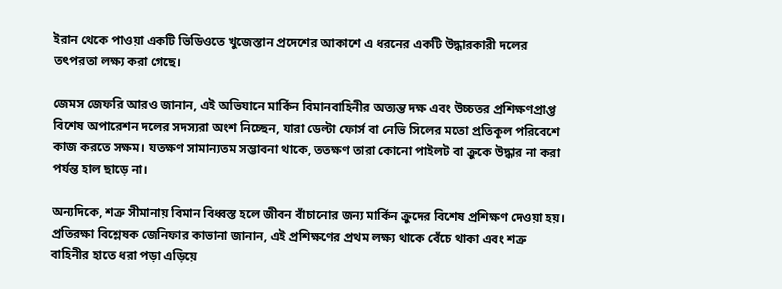ইরান থেকে পাওয়া একটি ভিডিওতে খুজেস্তান প্রদেশের আকাশে এ ধরনের একটি উদ্ধারকারী দলের তৎপরতা লক্ষ্য করা গেছে।

জেমস জেফরি আরও জানান, এই অভিযানে মার্কিন বিমানবাহিনীর অত্যন্ত দক্ষ এবং উচ্চতর প্রশিক্ষণপ্রাপ্ত বিশেষ অপারেশন দলের সদস্যরা অংশ নিচ্ছেন, যারা ডেল্টা ফোর্স বা নেভি সিলের মতো প্রতিকূল পরিবেশে কাজ করতে সক্ষম। যতক্ষণ সামান্যতম সম্ভাবনা থাকে, ততক্ষণ তারা কোনো পাইলট বা ক্রুকে উদ্ধার না করা পর্যন্ত হাল ছাড়ে না।

অন্যদিকে, শত্রু সীমানায় বিমান বিধ্বস্ত হলে জীবন বাঁচানোর জন্য মার্কিন ক্রুদের বিশেষ প্রশিক্ষণ দেওয়া হয়। প্রতিরক্ষা বিশ্লেষক জেনিফার কাভানা জানান, এই প্রশিক্ষণের প্রথম লক্ষ্য থাকে বেঁচে থাকা এবং শত্রু বাহিনীর হাতে ধরা পড়া এড়িয়ে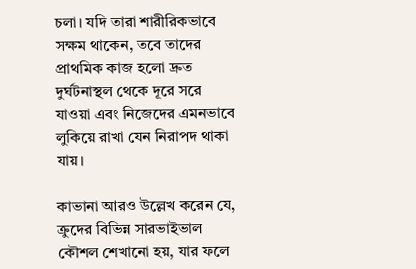চলা। যদি তারা শারীরিকভাবে সক্ষম থাকেন, তবে তাদের প্রাথমিক কাজ হলো দ্রুত দুর্ঘটনাস্থল থেকে দূরে সরে যাওয়া এবং নিজেদের এমনভাবে লুকিয়ে রাখা যেন নিরাপদ থাকা যায়।

কাভানা আরও উল্লেখ করেন যে, ক্রুদের বিভিন্ন সারভাইভাল কৌশল শেখানো হয়, যার ফলে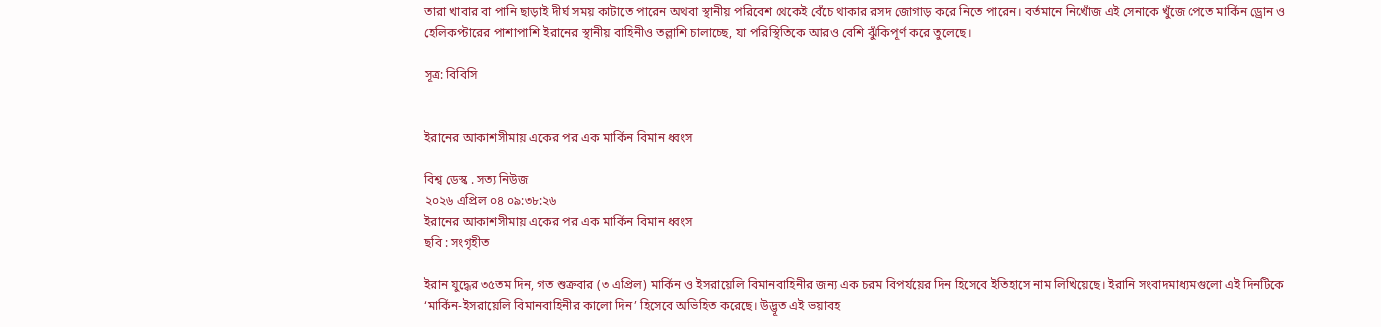তারা খাবার বা পানি ছাড়াই দীর্ঘ সময় কাটাতে পারেন অথবা স্থানীয় পরিবেশ থেকেই বেঁচে থাকার রসদ জোগাড় করে নিতে পারেন। বর্তমানে নিখোঁজ এই সেনাকে খুঁজে পেতে মার্কিন ড্রোন ও হেলিকপ্টারের পাশাপাশি ইরানের স্থানীয় বাহিনীও তল্লাশি চালাচ্ছে, যা পরিস্থিতিকে আরও বেশি ঝুঁকিপূর্ণ করে তুলেছে।

সূত্র: বিবিসি


ইরানের আকাশসীমায় একের পর এক মার্কিন বিমান ধ্বংস

বিশ্ব ডেস্ক . সত্য নিউজ
২০২৬ এপ্রিল ০৪ ০৯:৩৮:২৬
ইরানের আকাশসীমায় একের পর এক মার্কিন বিমান ধ্বংস
ছবি : সংগৃহীত

ইরান যুদ্ধের ৩৫তম দিন, গত শুক্রবার (৩ এপ্রিল) মার্কিন ও ইসরায়েলি বিমানবাহিনীর জন্য এক চরম বিপর্যয়ের দিন হিসেবে ইতিহাসে নাম লিখিয়েছে। ইরানি সংবাদমাধ্যমগুলো এই দিনটিকে ‘মার্কিন-ইসরায়েলি বিমানবাহিনীর কালো দিন’ হিসেবে অভিহিত করেছে। উদ্ভূত এই ভয়াবহ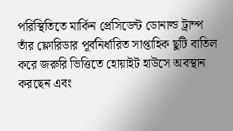পরিস্থিতিতে মার্কিন প্রেসিডেন্ট ডোনাল্ড ট্রাম্প তাঁর ফ্লোরিডার পূর্বনির্ধারিত সাপ্তাহিক ছুটি বাতিল করে জরুরি ভিত্তিতে হোয়াইট হাউসে অবস্থান করছেন এবং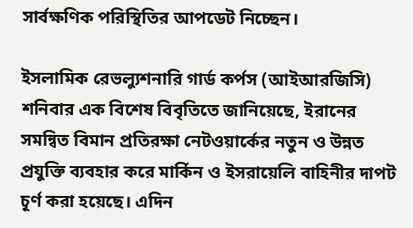সার্বক্ষণিক পরিস্থিতির আপডেট নিচ্ছেন।

ইসলামিক রেভল্যুশনারি গার্ড কর্পস (আইআরজিসি) শনিবার এক বিশেষ বিবৃতিতে জানিয়েছে, ইরানের সমন্বিত বিমান প্রতিরক্ষা নেটওয়ার্কের নতুন ও উন্নত প্রযুক্তি ব্যবহার করে মার্কিন ও ইসরায়েলি বাহিনীর দাপট চূর্ণ করা হয়েছে। এদিন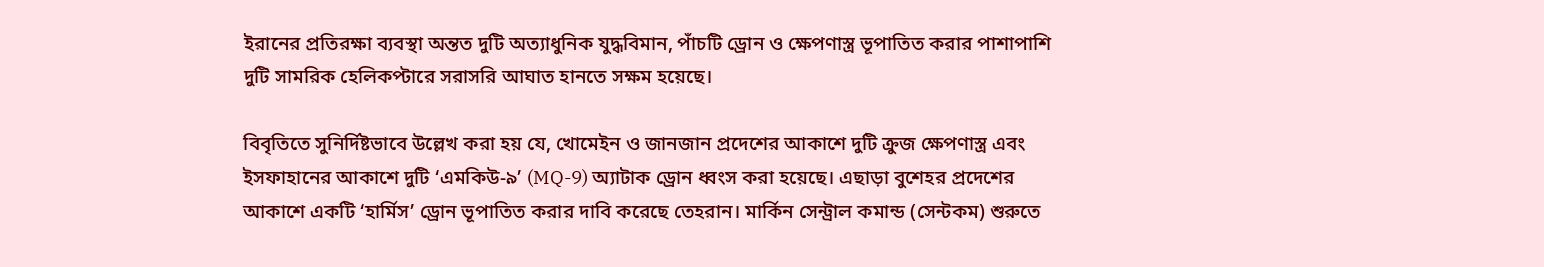ইরানের প্রতিরক্ষা ব্যবস্থা অন্তত দুটি অত্যাধুনিক যুদ্ধবিমান, পাঁচটি ড্রোন ও ক্ষেপণাস্ত্র ভূপাতিত করার পাশাপাশি দুটি সামরিক হেলিকপ্টারে সরাসরি আঘাত হানতে সক্ষম হয়েছে।

বিবৃতিতে সুনির্দিষ্টভাবে উল্লেখ করা হয় যে, খোমেইন ও জানজান প্রদেশের আকাশে দুটি ক্রুজ ক্ষেপণাস্ত্র এবং ইসফাহানের আকাশে দুটি ‘এমকিউ-৯’ (MQ-9) অ্যাটাক ড্রোন ধ্বংস করা হয়েছে। এছাড়া বুশেহর প্রদেশের আকাশে একটি ‘হার্মিস’ ড্রোন ভূপাতিত করার দাবি করেছে তেহরান। মার্কিন সেন্ট্রাল কমান্ড (সেন্টকম) শুরুতে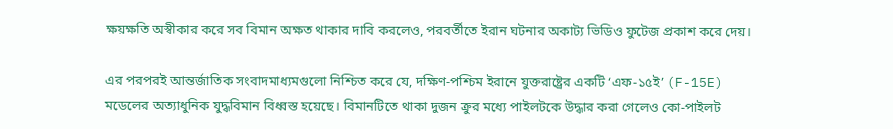ক্ষয়ক্ষতি অস্বীকার করে সব বিমান অক্ষত থাকার দাবি করলেও, পরবর্তীতে ইরান ঘটনার অকাট্য ভিডিও ফুটেজ প্রকাশ করে দেয়।

এর পরপরই আন্তর্জাতিক সংবাদমাধ্যমগুলো নিশ্চিত করে যে, দক্ষিণ-পশ্চিম ইরানে যুক্তরাষ্ট্রের একটি ‘এফ-১৫ই’ (F-15E) মডেলের অত্যাধুনিক যুদ্ধবিমান বিধ্বস্ত হয়েছে। বিমানটিতে থাকা দুজন ক্রুর মধ্যে পাইলটকে উদ্ধার করা গেলেও কো-পাইলট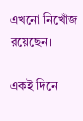এখনো নিখোঁজ রয়েছেন।

একই দিনে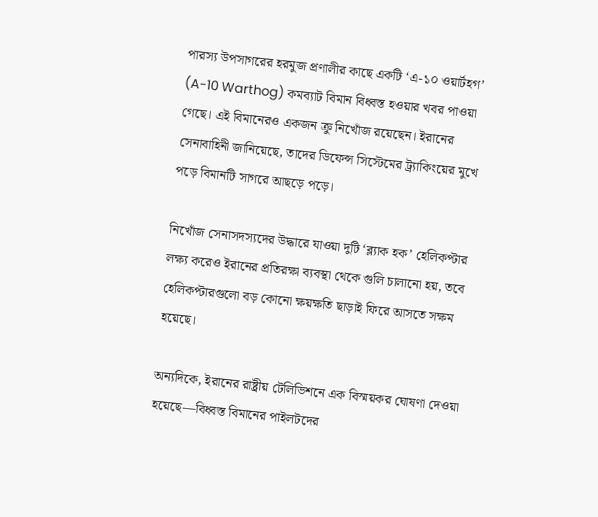পারস্য উপসাগরের হরমুজ প্রণালীর কাছে একটি ‘এ-১০ ওয়ার্টহগ’ (A-10 Warthog) কমব্যাট বিমান বিধ্বস্ত হওয়ার খবর পাওয়া গেছে। এই বিমানেরও একজন ক্রু নিখোঁজ রয়েছেন। ইরানের সেনাবাহিনী জানিয়েছে, তাদের ডিফেন্স সিস্টেমের ট্র্যাকিংয়ের মুখে পড়ে বিমানটি সাগরে আছড়ে পড়ে।

নিখোঁজ সেনাসদস্যদের উদ্ধারে যাওয়া দুটি ‘ব্ল্যাক হক’ হেলিকপ্টার লক্ষ্য করেও ইরানের প্রতিরক্ষা ব্যবস্থা থেকে গুলি চালানো হয়, তবে হেলিকপ্টারগুলো বড় কোনো ক্ষয়ক্ষতি ছাড়াই ফিরে আসতে সক্ষম হয়েছে।

অন্যদিকে, ইরানের রাষ্ট্রীয় টেলিভিশনে এক বিস্ময়কর ঘোষণা দেওয়া হয়েছে—বিধ্বস্ত বিমানের পাইলটদের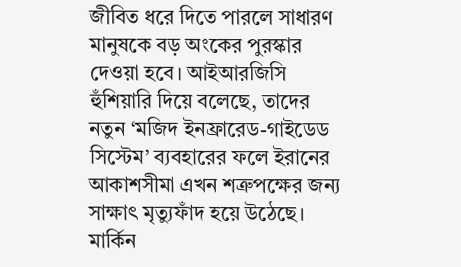জীবিত ধরে দিতে পারলে সাধারণ মানুষকে বড় অংকের পুরস্কার দেওয়া হবে। আইআরজিসি হুঁশিয়ারি দিয়ে বলেছে, তাদের নতুন ‘মজিদ ইনফ্রারেড-গাইডেড সিস্টেম’ ব্যবহারের ফলে ইরানের আকাশসীমা এখন শত্রুপক্ষের জন্য সাক্ষাৎ মৃত্যুফাঁদ হয়ে উঠেছে। মার্কিন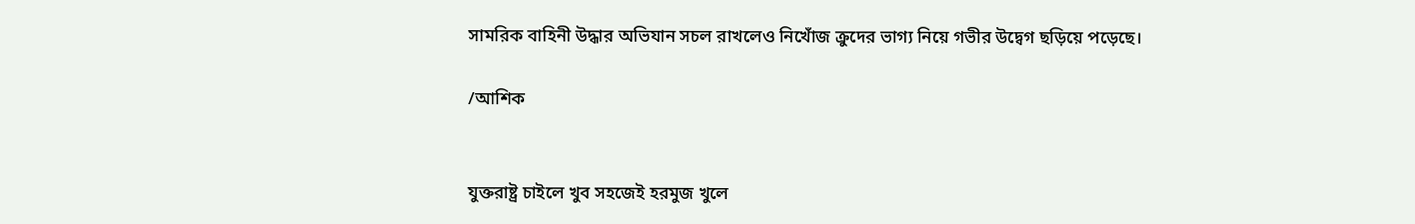সামরিক বাহিনী উদ্ধার অভিযান সচল রাখলেও নিখোঁজ ক্রুদের ভাগ্য নিয়ে গভীর উদ্বেগ ছড়িয়ে পড়েছে।

/আশিক


যুক্তরাষ্ট্র চাইলে খুব সহজেই হরমুজ খুলে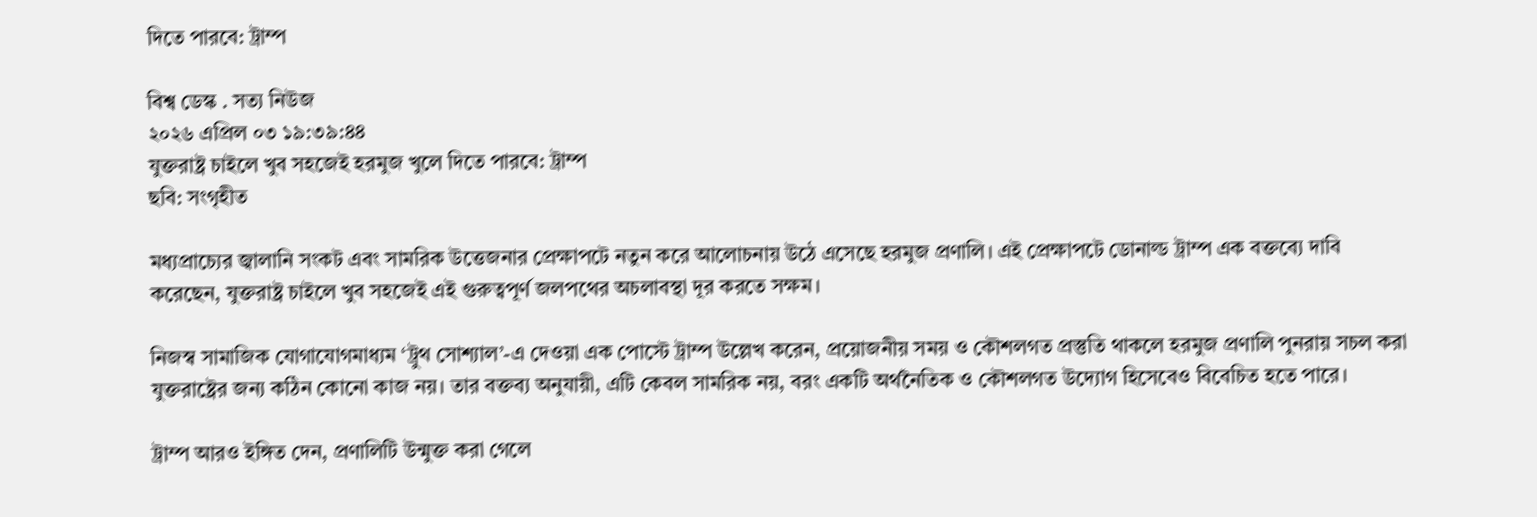দিতে পারবে: ট্রাম্প

বিশ্ব ডেস্ক . সত্য নিউজ
২০২৬ এপ্রিল ০৩ ১৯:৩৯:৪৪
যুক্তরাষ্ট্র চাইলে খুব সহজেই হরমুজ খুলে দিতে পারবে: ট্রাম্প
ছবি: সংগৃহীত

মধ্যপ্রাচ্যের জ্বালানি সংকট এবং সামরিক উত্তেজনার প্রেক্ষাপটে নতুন করে আলোচনায় উঠে এসেছে হরমুজ প্রণালি। এই প্রেক্ষাপটে ডোনাল্ড ট্রাম্প এক বক্তব্যে দাবি করেছেন, যুক্তরাষ্ট্র চাইলে খুব সহজেই এই গুরুত্বপূর্ণ জলপথের অচলাবস্থা দূর করতে সক্ষম।

নিজস্ব সামাজিক যোগাযোগমাধ্যম ‘ট্রুথ সোশ্যাল’-এ দেওয়া এক পোস্টে ট্রাম্প উল্লেখ করেন, প্রয়োজনীয় সময় ও কৌশলগত প্রস্তুতি থাকলে হরমুজ প্রণালি পুনরায় সচল করা যুক্তরাষ্ট্রের জন্য কঠিন কোনো কাজ নয়। তার বক্তব্য অনুযায়ী, এটি কেবল সামরিক নয়, বরং একটি অর্থনৈতিক ও কৌশলগত উদ্যোগ হিসেবেও বিবেচিত হতে পারে।

ট্রাম্প আরও ইঙ্গিত দেন, প্রণালিটি উন্মুক্ত করা গেলে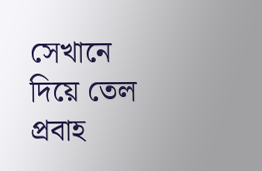সেখানে দিয়ে তেল প্রবাহ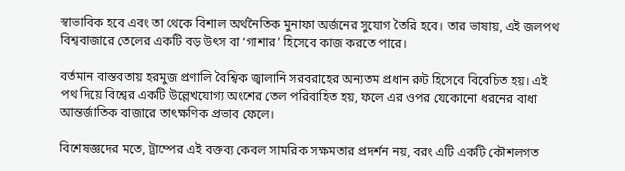স্বাভাবিক হবে এবং তা থেকে বিশাল অর্থনৈতিক মুনাফা অর্জনের সুযোগ তৈরি হবে। তার ভাষায়, এই জলপথ বিশ্ববাজারে তেলের একটি বড় উৎস বা ‘গাশার’ হিসেবে কাজ করতে পারে।

বর্তমান বাস্তবতায় হরমুজ প্রণালি বৈশ্বিক জ্বালানি সরবরাহের অন্যতম প্রধান রুট হিসেবে বিবেচিত হয়। এই পথ দিয়ে বিশ্বের একটি উল্লেখযোগ্য অংশের তেল পরিবাহিত হয়, ফলে এর ওপর যেকোনো ধরনের বাধা আন্তর্জাতিক বাজারে তাৎক্ষণিক প্রভাব ফেলে।

বিশেষজ্ঞদের মতে, ট্রাম্পের এই বক্তব্য কেবল সামরিক সক্ষমতার প্রদর্শন নয়, বরং এটি একটি কৌশলগত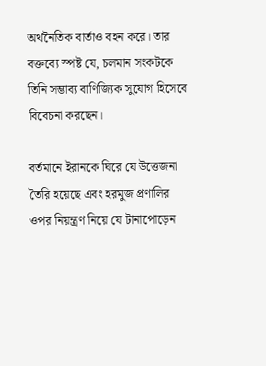অর্থনৈতিক বার্তাও বহন করে। তার বক্তব্যে স্পষ্ট যে, চলমান সংকটকে তিনি সম্ভাব্য বাণিজ্যিক সুযোগ হিসেবে বিবেচনা করছেন।

বর্তমানে ইরানকে ঘিরে যে উত্তেজনা তৈরি হয়েছে এবং হরমুজ প্রণালির ওপর নিয়ন্ত্রণ নিয়ে যে টানাপোড়েন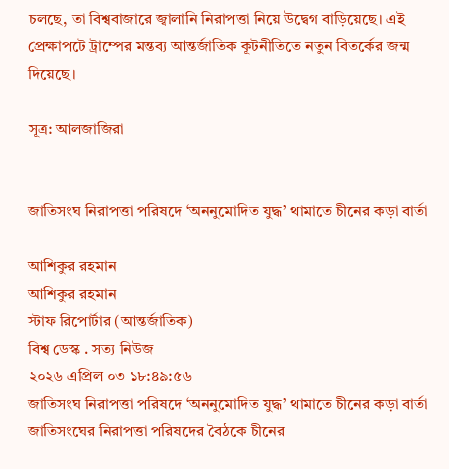চলছে, তা বিশ্ববাজারে জ্বালানি নিরাপত্তা নিয়ে উদ্বেগ বাড়িয়েছে। এই প্রেক্ষাপটে ট্রাম্পের মন্তব্য আন্তর্জাতিক কূটনীতিতে নতুন বিতর্কের জন্ম দিয়েছে।

সূত্র: আলজাজিরা


জাতিসংঘ নিরাপত্তা পরিষদে ‘অননুমোদিত যুদ্ধ’ থামাতে চীনের কড়া বার্তা

আশিকুর রহমান
আশিকুর রহমান
স্টাফ রিপোর্টার (আন্তর্জাতিক)
বিশ্ব ডেস্ক . সত্য নিউজ
২০২৬ এপ্রিল ০৩ ১৮:৪৯:৫৬
জাতিসংঘ নিরাপত্তা পরিষদে ‘অননুমোদিত যুদ্ধ’ থামাতে চীনের কড়া বার্তা
জাতিসংঘের নিরাপত্তা পরিষদের বৈঠকে চীনের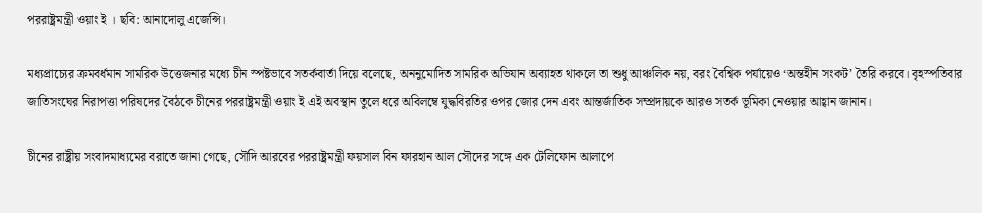পররাষ্ট্রমন্ত্রী ওয়াং ই । ছবি: আনাদোলু এজেন্সি।

মধ্যপ্রাচ্যের ক্রমবর্ধমান সামরিক উত্তেজনার মধ্যে চীন স্পষ্টভাবে সতর্কবার্তা দিয়ে বলেছে, অননুমোদিত সামরিক অভিযান অব্যাহত থাকলে তা শুধু আঞ্চলিক নয়, বরং বৈশ্বিক পর্যায়েও ‘অন্তহীন সংকট’ তৈরি করবে। বৃহস্পতিবার জাতিসংঘের নিরাপত্তা পরিষদের বৈঠকে চীনের পররাষ্ট্রমন্ত্রী ওয়াং ই এই অবস্থান তুলে ধরে অবিলম্বে যুদ্ধবিরতির ওপর জোর দেন এবং আন্তর্জাতিক সম্প্রদায়কে আরও সতর্ক ভূমিকা নেওয়ার আহ্বান জানান।

চীনের রাষ্ট্রীয় সংবাদমাধ্যমের বরাতে জানা গেছে, সৌদি আরবের পররাষ্ট্রমন্ত্রী ফয়সাল বিন ফারহান আল সৌদের সঙ্গে এক টেলিফোন আলাপে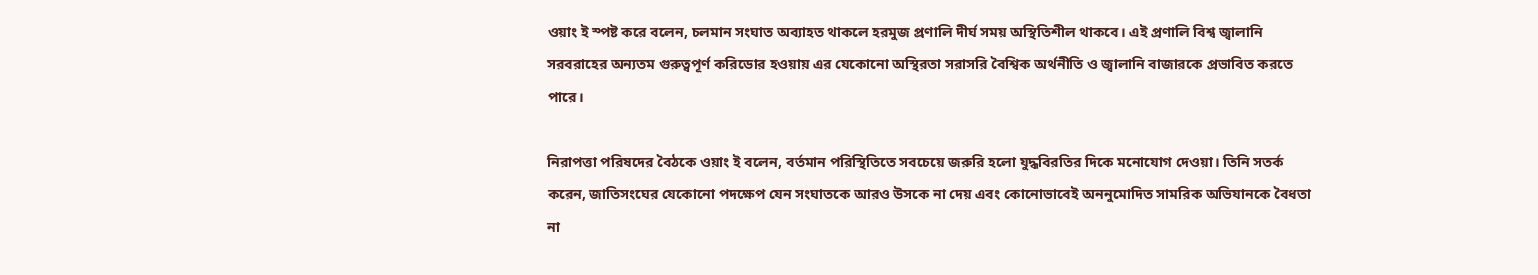ওয়াং ই স্পষ্ট করে বলেন, চলমান সংঘাত অব্যাহত থাকলে হরমুজ প্রণালি দীর্ঘ সময় অস্থিতিশীল থাকবে। এই প্রণালি বিশ্ব জ্বালানি সরবরাহের অন্যতম গুরুত্বপূর্ণ করিডোর হওয়ায় এর যেকোনো অস্থিরতা সরাসরি বৈশ্বিক অর্থনীতি ও জ্বালানি বাজারকে প্রভাবিত করতে পারে।

নিরাপত্তা পরিষদের বৈঠকে ওয়াং ই বলেন, বর্তমান পরিস্থিতিতে সবচেয়ে জরুরি হলো যুদ্ধবিরতির দিকে মনোযোগ দেওয়া। তিনি সতর্ক করেন, জাতিসংঘের যেকোনো পদক্ষেপ যেন সংঘাতকে আরও উসকে না দেয় এবং কোনোভাবেই অননুমোদিত সামরিক অভিযানকে বৈধতা না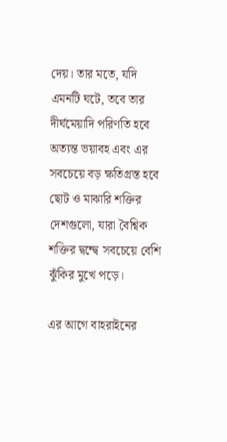দেয়। তার মতে, যদি এমনটি ঘটে, তবে তার দীর্ঘমেয়াদি পরিণতি হবে অত্যন্ত ভয়াবহ এবং এর সবচেয়ে বড় ক্ষতিগ্রস্ত হবে ছোট ও মাঝারি শক্তির দেশগুলো, যারা বৈশ্বিক শক্তির দ্বন্দ্বে সবচেয়ে বেশি ঝুঁকির মুখে পড়ে।

এর আগে বাহরাইনের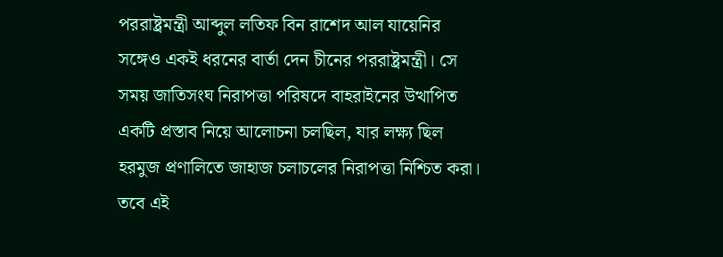পররাষ্ট্রমন্ত্রী আব্দুল লতিফ বিন রাশেদ আল যায়েনির সঙ্গেও একই ধরনের বার্তা দেন চীনের পররাষ্ট্রমন্ত্রী। সে সময় জাতিসংঘ নিরাপত্তা পরিষদে বাহরাইনের উত্থাপিত একটি প্রস্তাব নিয়ে আলোচনা চলছিল, যার লক্ষ্য ছিল হরমুজ প্রণালিতে জাহাজ চলাচলের নিরাপত্তা নিশ্চিত করা। তবে এই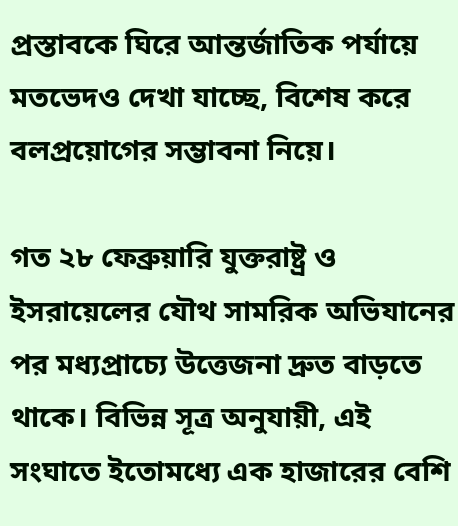প্রস্তাবকে ঘিরে আন্তর্জাতিক পর্যায়ে মতভেদও দেখা যাচ্ছে, বিশেষ করে বলপ্রয়োগের সম্ভাবনা নিয়ে।

গত ২৮ ফেব্রুয়ারি যুক্তরাষ্ট্র ও ইসরায়েলের যৌথ সামরিক অভিযানের পর মধ্যপ্রাচ্যে উত্তেজনা দ্রুত বাড়তে থাকে। বিভিন্ন সূত্র অনুযায়ী, এই সংঘাতে ইতোমধ্যে এক হাজারের বেশি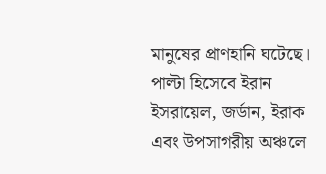মানুষের প্রাণহানি ঘটেছে। পাল্টা হিসেবে ইরান ইসরায়েল, জর্ডান, ইরাক এবং উপসাগরীয় অঞ্চলে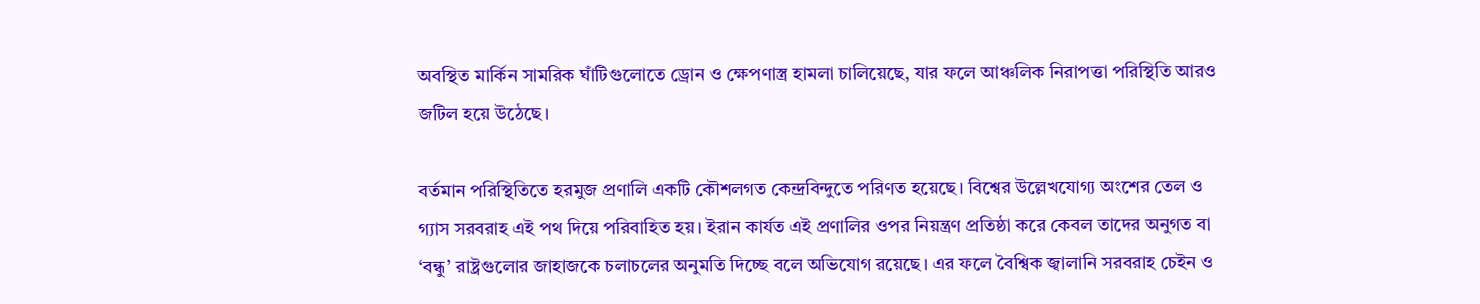অবস্থিত মার্কিন সামরিক ঘাঁটিগুলোতে ড্রোন ও ক্ষেপণাস্ত্র হামলা চালিয়েছে, যার ফলে আঞ্চলিক নিরাপত্তা পরিস্থিতি আরও জটিল হয়ে উঠেছে।

বর্তমান পরিস্থিতিতে হরমুজ প্রণালি একটি কৌশলগত কেন্দ্রবিন্দুতে পরিণত হয়েছে। বিশ্বের উল্লেখযোগ্য অংশের তেল ও গ্যাস সরবরাহ এই পথ দিয়ে পরিবাহিত হয়। ইরান কার্যত এই প্রণালির ওপর নিয়ন্ত্রণ প্রতিষ্ঠা করে কেবল তাদের অনুগত বা ‘বন্ধু’ রাষ্ট্রগুলোর জাহাজকে চলাচলের অনুমতি দিচ্ছে বলে অভিযোগ রয়েছে। এর ফলে বৈশ্বিক জ্বালানি সরবরাহ চেইন ও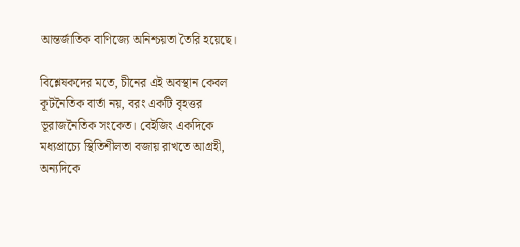আন্তর্জাতিক বাণিজ্যে অনিশ্চয়তা তৈরি হয়েছে।

বিশ্লেষকদের মতে, চীনের এই অবস্থান কেবল কূটনৈতিক বার্তা নয়, বরং একটি বৃহত্তর ভূরাজনৈতিক সংকেত। বেইজিং একদিকে মধ্যপ্রাচ্যে স্থিতিশীলতা বজায় রাখতে আগ্রহী, অন্যদিকে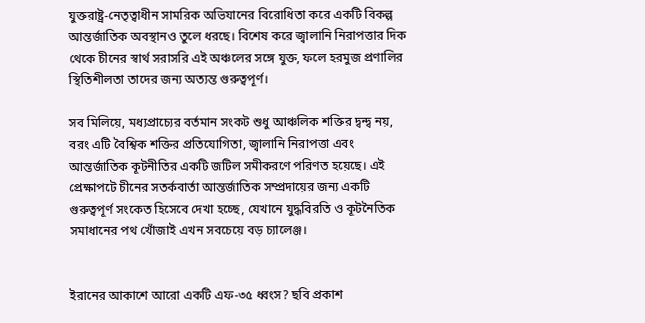যুক্তরাষ্ট্র-নেতৃত্বাধীন সামরিক অভিযানের বিরোধিতা করে একটি বিকল্প আন্তর্জাতিক অবস্থানও তুলে ধরছে। বিশেষ করে জ্বালানি নিরাপত্তার দিক থেকে চীনের স্বার্থ সরাসরি এই অঞ্চলের সঙ্গে যুক্ত, ফলে হরমুজ প্রণালির স্থিতিশীলতা তাদের জন্য অত্যন্ত গুরুত্বপূর্ণ।

সব মিলিয়ে, মধ্যপ্রাচ্যের বর্তমান সংকট শুধু আঞ্চলিক শক্তির দ্বন্দ্ব নয়, বরং এটি বৈশ্বিক শক্তির প্রতিযোগিতা, জ্বালানি নিরাপত্তা এবং আন্তর্জাতিক কূটনীতির একটি জটিল সমীকরণে পরিণত হয়েছে। এই প্রেক্ষাপটে চীনের সতর্কবার্তা আন্তর্জাতিক সম্প্রদায়ের জন্য একটি গুরুত্বপূর্ণ সংকেত হিসেবে দেখা হচ্ছে, যেখানে যুদ্ধবিরতি ও কূটনৈতিক সমাধানের পথ খোঁজাই এখন সবচেয়ে বড় চ্যালেঞ্জ।


ইরানের আকাশে আরো একটি এফ-৩৫ ধ্বংস? ছবি প্রকাশ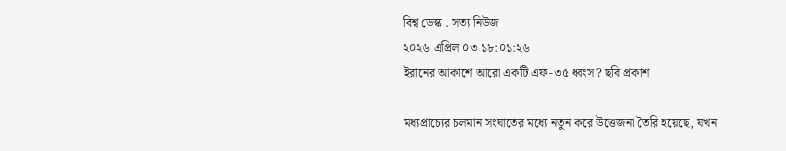বিশ্ব ডেস্ক . সত্য নিউজ
২০২৬ এপ্রিল ০৩ ১৮:০১:২৬
ইরানের আকাশে আরো একটি এফ-৩৫ ধ্বংস? ছবি প্রকাশ

মধ্যপ্রাচ্যের চলমান সংঘাতের মধ্যে নতুন করে উত্তেজনা তৈরি হয়েছে, যখন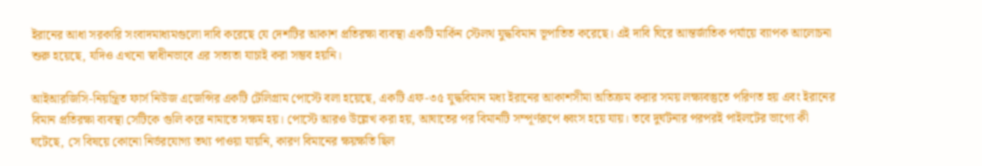ইরানের আধা সরকারি সংবাদমাধ্যমগুলো দাবি করেছে যে দেশটির আকাশ প্রতিরক্ষা ব্যবস্থা একটি মার্কিন স্টেলথ যুদ্ধবিমান ভূপাতিত করেছে। এই দাবি ঘিরে আন্তর্জাতিক পর্যায়ে ব্যাপক আলোচনা শুরু হয়েছে, যদিও এখনো স্বাধীনভাবে এর সত্যতা যাচাই করা সম্ভব হয়নি।

আইআরজিসি-নিয়ন্ত্রিত ফার্স নিউজ এজেন্সির একটি টেলিগ্রাম পোস্টে বলা হয়েছে, একটি এফ-৩৫ যুদ্ধবিমান মধ্য ইরানের আকাশসীমা অতিক্রম করার সময় লক্ষ্যবস্তুতে পরিণত হয় এবং ইরানের বিমান প্রতিরক্ষা ব্যবস্থা সেটিকে গুলি করে নামাতে সক্ষম হয়। পোস্টে আরও উল্লেখ করা হয়, আঘাতের পর বিমানটি সম্পূর্ণরূপে ধ্বংস হয়ে যায়। তবে দুর্ঘটনার পরপরই পাইলটের ভাগ্যে কী ঘটেছে, সে বিষয়ে কোনো নির্ভরযোগ্য তথ্য পাওয়া যায়নি, কারণ বিমানের ক্ষয়ক্ষতি ছিল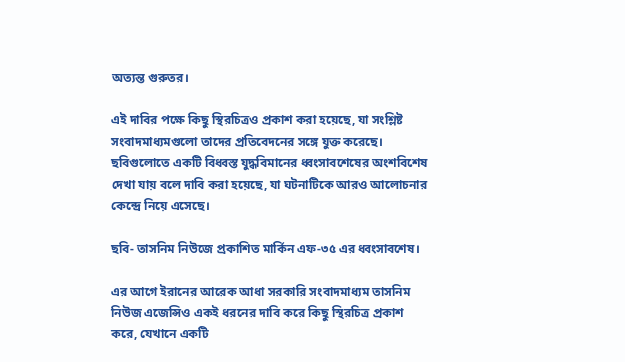অত্যন্ত গুরুতর।

এই দাবির পক্ষে কিছু স্থিরচিত্রও প্রকাশ করা হয়েছে, যা সংশ্লিষ্ট সংবাদমাধ্যমগুলো তাদের প্রতিবেদনের সঙ্গে যুক্ত করেছে। ছবিগুলোতে একটি বিধ্বস্ত যুদ্ধবিমানের ধ্বংসাবশেষের অংশবিশেষ দেখা যায় বলে দাবি করা হয়েছে, যা ঘটনাটিকে আরও আলোচনার কেন্দ্রে নিয়ে এসেছে।

ছবি- তাসনিম নিউজে প্রকাশিত মার্কিন এফ-৩৫ এর ধ্বংসাবশেষ।

এর আগে ইরানের আরেক আধা সরকারি সংবাদমাধ্যম তাসনিম নিউজ এজেন্সিও একই ধরনের দাবি করে কিছু স্থিরচিত্র প্রকাশ করে, যেখানে একটি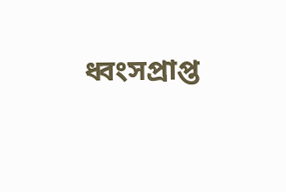ধ্বংসপ্রাপ্ত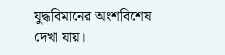যুদ্ধবিমানের অংশবিশেষ দেখা যায়।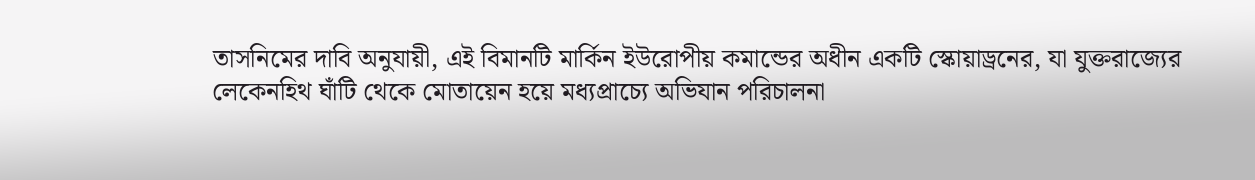তাসনিমের দাবি অনুযায়ী, এই বিমানটি মার্কিন ইউরোপীয় কমান্ডের অধীন একটি স্কোয়াড্রনের, যা যুক্তরাজ্যের লেকেনহিথ ঘাঁটি থেকে মোতায়েন হয়ে মধ্যপ্রাচ্যে অভিযান পরিচালনা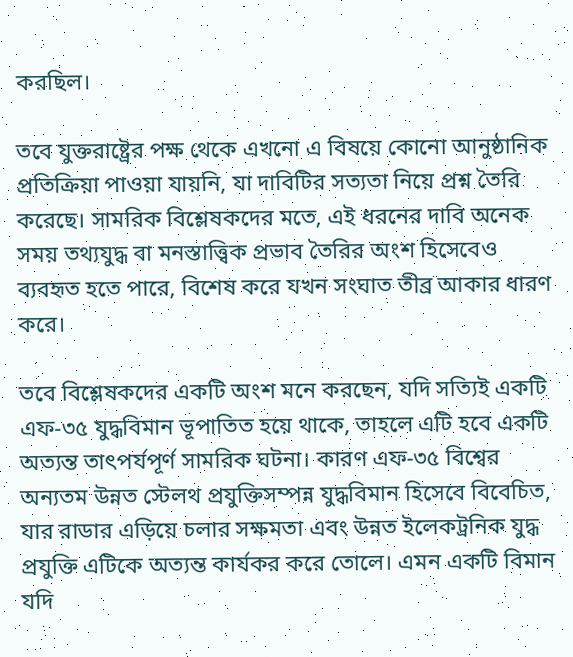করছিল।

তবে যুক্তরাষ্ট্রের পক্ষ থেকে এখনো এ বিষয়ে কোনো আনুষ্ঠানিক প্রতিক্রিয়া পাওয়া যায়নি, যা দাবিটির সত্যতা নিয়ে প্রশ্ন তৈরি করেছে। সামরিক বিশ্লেষকদের মতে, এই ধরনের দাবি অনেক সময় তথ্যযুদ্ধ বা মনস্তাত্ত্বিক প্রভাব তৈরির অংশ হিসেবেও ব্যবহৃত হতে পারে, বিশেষ করে যখন সংঘাত তীব্র আকার ধারণ করে।

তবে বিশ্লেষকদের একটি অংশ মনে করছেন, যদি সত্যিই একটি এফ-৩৫ যুদ্ধবিমান ভূপাতিত হয়ে থাকে, তাহলে এটি হবে একটি অত্যন্ত তাৎপর্যপূর্ণ সামরিক ঘটনা। কারণ এফ-৩৫ বিশ্বের অন্যতম উন্নত স্টেলথ প্রযুক্তিসম্পন্ন যুদ্ধবিমান হিসেবে বিবেচিত, যার রাডার এড়িয়ে চলার সক্ষমতা এবং উন্নত ইলেকট্রনিক যুদ্ধ প্রযুক্তি এটিকে অত্যন্ত কার্যকর করে তোলে। এমন একটি বিমান যদি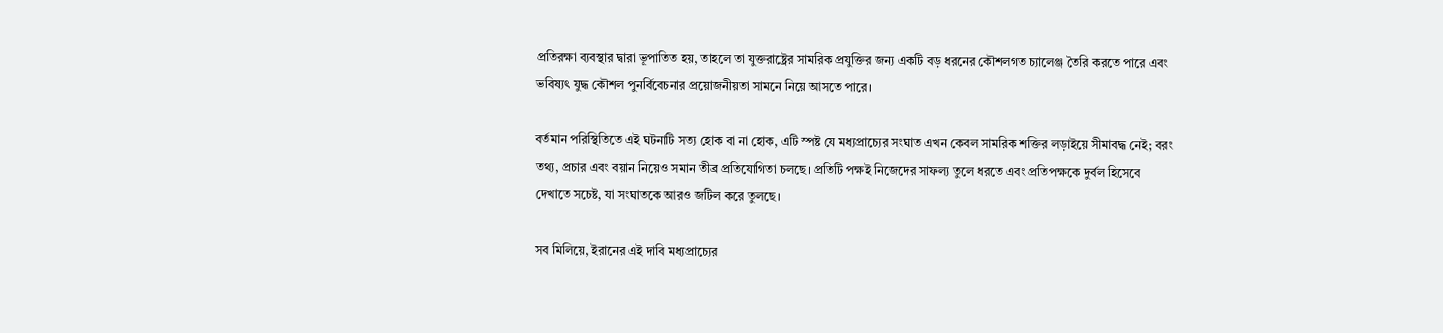প্রতিরক্ষা ব্যবস্থার দ্বারা ভূপাতিত হয়, তাহলে তা যুক্তরাষ্ট্রের সামরিক প্রযুক্তির জন্য একটি বড় ধরনের কৌশলগত চ্যালেঞ্জ তৈরি করতে পারে এবং ভবিষ্যৎ যুদ্ধ কৌশল পুনর্বিবেচনার প্রয়োজনীয়তা সামনে নিয়ে আসতে পারে।

বর্তমান পরিস্থিতিতে এই ঘটনাটি সত্য হোক বা না হোক, এটি স্পষ্ট যে মধ্যপ্রাচ্যের সংঘাত এখন কেবল সামরিক শক্তির লড়াইয়ে সীমাবদ্ধ নেই; বরং তথ্য, প্রচার এবং বয়ান নিয়েও সমান তীব্র প্রতিযোগিতা চলছে। প্রতিটি পক্ষই নিজেদের সাফল্য তুলে ধরতে এবং প্রতিপক্ষকে দুর্বল হিসেবে দেখাতে সচেষ্ট, যা সংঘাতকে আরও জটিল করে তুলছে।

সব মিলিয়ে, ইরানের এই দাবি মধ্যপ্রাচ্যের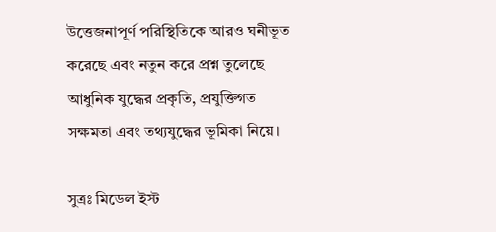উত্তেজনাপূর্ণ পরিস্থিতিকে আরও ঘনীভূত করেছে এবং নতুন করে প্রশ্ন তুলেছে আধুনিক যুদ্ধের প্রকৃতি, প্রযুক্তিগত সক্ষমতা এবং তথ্যযুদ্ধের ভূমিকা নিয়ে।

সুত্রঃ মিডেল ইস্ট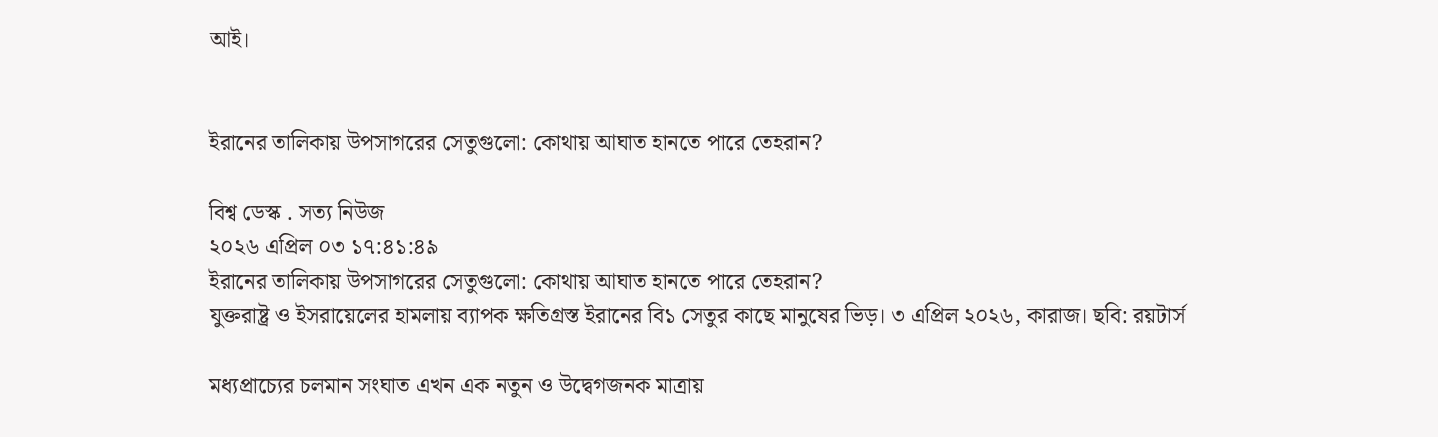আই।


ইরানের তালিকায় উপসাগরের সেতুগুলো: কোথায় আঘাত হানতে পারে তেহরান?

বিশ্ব ডেস্ক . সত্য নিউজ
২০২৬ এপ্রিল ০৩ ১৭:৪১:৪৯
ইরানের তালিকায় উপসাগরের সেতুগুলো: কোথায় আঘাত হানতে পারে তেহরান?
যুক্তরাষ্ট্র ও ইসরায়েলের হামলায় ব্যাপক ক্ষতিগ্রস্ত ইরানের বি১ সেতুর কাছে মানুষের ভিড়। ৩ এপ্রিল ২০২৬, কারাজ। ছবি: রয়টার্স

মধ্যপ্রাচ্যের চলমান সংঘাত এখন এক নতুন ও উদ্বেগজনক মাত্রায়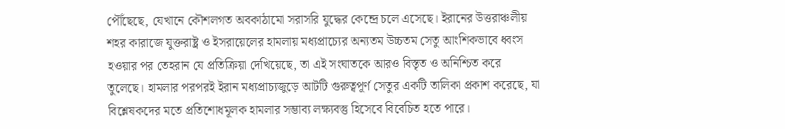পৌঁছেছে, যেখানে কৌশলগত অবকাঠামো সরাসরি যুদ্ধের কেন্দ্রে চলে এসেছে। ইরানের উত্তরাঞ্চলীয় শহর কারাজে যুক্তরাষ্ট্র ও ইসরায়েলের হামলায় মধ্যপ্রাচ্যের অন্যতম উচ্চতম সেতু আংশিকভাবে ধ্বংস হওয়ার পর তেহরান যে প্রতিক্রিয়া দেখিয়েছে, তা এই সংঘাতকে আরও বিস্তৃত ও অনিশ্চিত করে তুলেছে। হামলার পরপরই ইরান মধ্যপ্রাচ্যজুড়ে আটটি গুরুত্বপূর্ণ সেতুর একটি তালিকা প্রকাশ করেছে, যা বিশ্লেষকদের মতে প্রতিশোধমূলক হামলার সম্ভাব্য লক্ষ্যবস্তু হিসেবে বিবেচিত হতে পারে।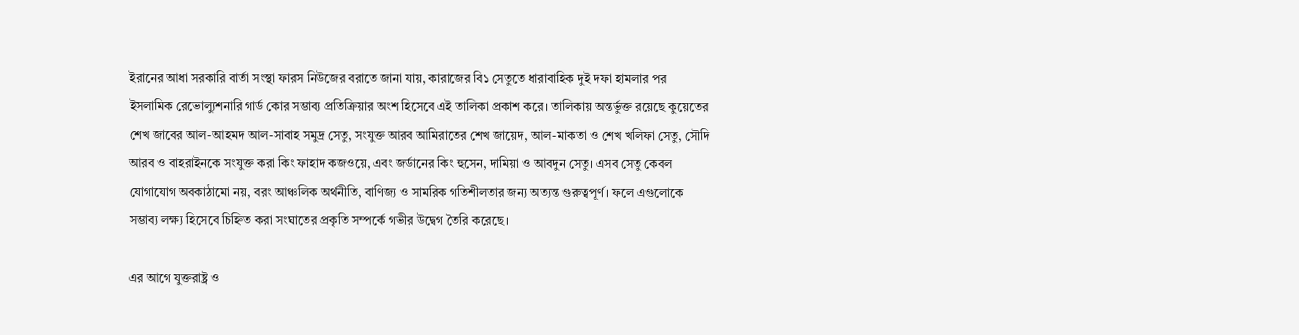ইরানের আধা সরকারি বার্তা সংস্থা ফারস নিউজের বরাতে জানা যায়, কারাজের বি১ সেতুতে ধারাবাহিক দুই দফা হামলার পর ইসলামিক রেভোল্যুশনারি গার্ড কোর সম্ভাব্য প্রতিক্রিয়ার অংশ হিসেবে এই তালিকা প্রকাশ করে। তালিকায় অন্তর্ভুক্ত রয়েছে কুয়েতের শেখ জাবের আল-আহমদ আল-সাবাহ সমুদ্র সেতু, সংযুক্ত আরব আমিরাতের শেখ জায়েদ, আল-মাকতা ও শেখ খলিফা সেতু, সৌদি আরব ও বাহরাইনকে সংযুক্ত করা কিং ফাহাদ কজওয়ে, এবং জর্ডানের কিং হুসেন, দামিয়া ও আবদুন সেতু। এসব সেতু কেবল যোগাযোগ অবকাঠামো নয়, বরং আঞ্চলিক অর্থনীতি, বাণিজ্য ও সামরিক গতিশীলতার জন্য অত্যন্ত গুরুত্বপূর্ণ। ফলে এগুলোকে সম্ভাব্য লক্ষ্য হিসেবে চিহ্নিত করা সংঘাতের প্রকৃতি সম্পর্কে গভীর উদ্বেগ তৈরি করেছে।

এর আগে যুক্তরাষ্ট্র ও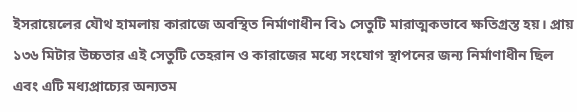ইসরায়েলের যৌথ হামলায় কারাজে অবস্থিত নির্মাণাধীন বি১ সেতুটি মারাত্মকভাবে ক্ষতিগ্রস্ত হয়। প্রায় ১৩৬ মিটার উচ্চতার এই সেতুটি তেহরান ও কারাজের মধ্যে সংযোগ স্থাপনের জন্য নির্মাণাধীন ছিল এবং এটি মধ্যপ্রাচ্যের অন্যতম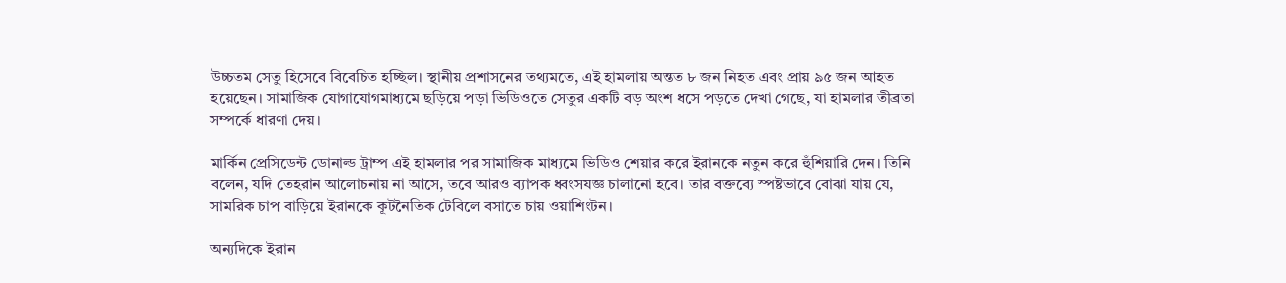উচ্চতম সেতু হিসেবে বিবেচিত হচ্ছিল। স্থানীয় প্রশাসনের তথ্যমতে, এই হামলায় অন্তত ৮ জন নিহত এবং প্রায় ৯৫ জন আহত হয়েছেন। সামাজিক যোগাযোগমাধ্যমে ছড়িয়ে পড়া ভিডিওতে সেতুর একটি বড় অংশ ধসে পড়তে দেখা গেছে, যা হামলার তীব্রতা সম্পর্কে ধারণা দেয়।

মার্কিন প্রেসিডেন্ট ডোনাল্ড ট্রাম্প এই হামলার পর সামাজিক মাধ্যমে ভিডিও শেয়ার করে ইরানকে নতুন করে হুঁশিয়ারি দেন। তিনি বলেন, যদি তেহরান আলোচনায় না আসে, তবে আরও ব্যাপক ধ্বংসযজ্ঞ চালানো হবে। তার বক্তব্যে স্পষ্টভাবে বোঝা যায় যে, সামরিক চাপ বাড়িয়ে ইরানকে কূটনৈতিক টেবিলে বসাতে চায় ওয়াশিংটন।

অন্যদিকে ইরান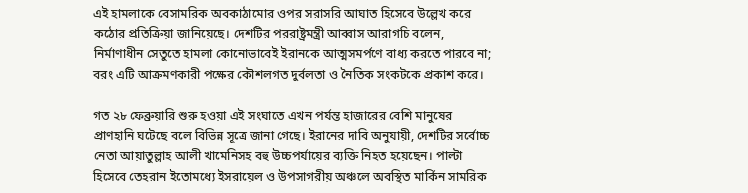এই হামলাকে বেসামরিক অবকাঠামোর ওপর সরাসরি আঘাত হিসেবে উল্লেখ করে কঠোর প্রতিক্রিয়া জানিয়েছে। দেশটির পররাষ্ট্রমন্ত্রী আব্বাস আরাগচি বলেন, নির্মাণাধীন সেতুতে হামলা কোনোভাবেই ইরানকে আত্মসমর্পণে বাধ্য করতে পারবে না; বরং এটি আক্রমণকারী পক্ষের কৌশলগত দুর্বলতা ও নৈতিক সংকটকে প্রকাশ করে।

গত ২৮ ফেব্রুয়ারি শুরু হওয়া এই সংঘাতে এখন পর্যন্ত হাজারের বেশি মানুষের প্রাণহানি ঘটেছে বলে বিভিন্ন সূত্রে জানা গেছে। ইরানের দাবি অনুযায়ী, দেশটির সর্বোচ্চ নেতা আয়াতুল্লাহ আলী খামেনিসহ বহু উচ্চপর্যায়ের ব্যক্তি নিহত হয়েছেন। পাল্টা হিসেবে তেহরান ইতোমধ্যে ইসরায়েল ও উপসাগরীয় অঞ্চলে অবস্থিত মার্কিন সামরিক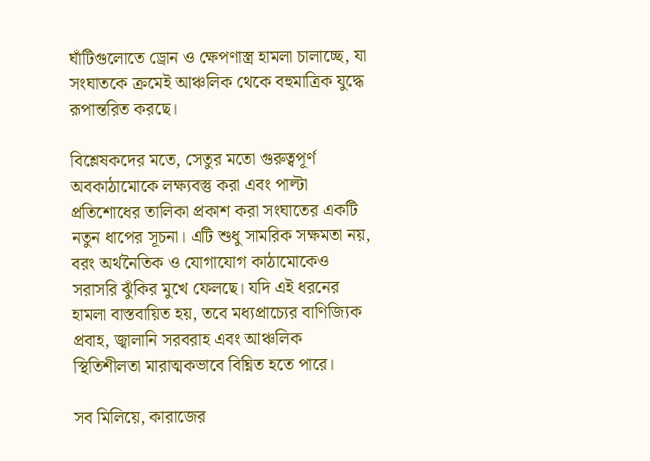ঘাঁটিগুলোতে ড্রোন ও ক্ষেপণাস্ত্র হামলা চালাচ্ছে, যা সংঘাতকে ক্রমেই আঞ্চলিক থেকে বহুমাত্রিক যুদ্ধে রূপান্তরিত করছে।

বিশ্লেষকদের মতে, সেতুর মতো গুরুত্বপূর্ণ অবকাঠামোকে লক্ষ্যবস্তু করা এবং পাল্টা প্রতিশোধের তালিকা প্রকাশ করা সংঘাতের একটি নতুন ধাপের সূচনা। এটি শুধু সামরিক সক্ষমতা নয়, বরং অর্থনৈতিক ও যোগাযোগ কাঠামোকেও সরাসরি ঝুঁকির মুখে ফেলছে। যদি এই ধরনের হামলা বাস্তবায়িত হয়, তবে মধ্যপ্রাচ্যের বাণিজ্যিক প্রবাহ, জ্বালানি সরবরাহ এবং আঞ্চলিক স্থিতিশীলতা মারাত্মকভাবে বিঘ্নিত হতে পারে।

সব মিলিয়ে, কারাজের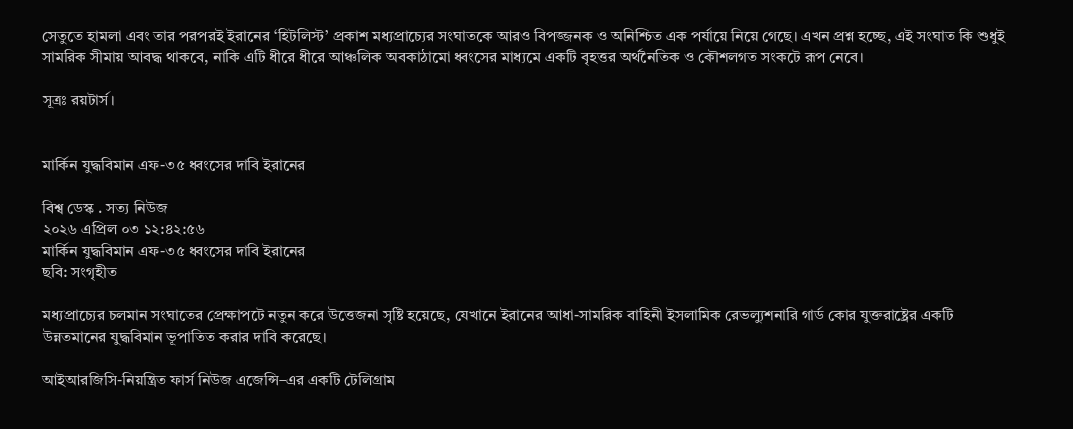সেতুতে হামলা এবং তার পরপরই ইরানের ‘হিটলিস্ট’ প্রকাশ মধ্যপ্রাচ্যের সংঘাতকে আরও বিপজ্জনক ও অনিশ্চিত এক পর্যায়ে নিয়ে গেছে। এখন প্রশ্ন হচ্ছে, এই সংঘাত কি শুধুই সামরিক সীমায় আবদ্ধ থাকবে, নাকি এটি ধীরে ধীরে আঞ্চলিক অবকাঠামো ধ্বংসের মাধ্যমে একটি বৃহত্তর অর্থনৈতিক ও কৌশলগত সংকটে রূপ নেবে।

সূত্রঃ রয়টার্স।


মার্কিন যুদ্ধবিমান এফ-৩৫ ধ্বংসের দাবি ইরানের

বিশ্ব ডেস্ক . সত্য নিউজ
২০২৬ এপ্রিল ০৩ ১২:৪২:৫৬
মার্কিন যুদ্ধবিমান এফ-৩৫ ধ্বংসের দাবি ইরানের
ছবি: সংগৃহীত

মধ্যপ্রাচ্যের চলমান সংঘাতের প্রেক্ষাপটে নতুন করে উত্তেজনা সৃষ্টি হয়েছে, যেখানে ইরানের আধা-সামরিক বাহিনী ইসলামিক রেভল্যুশনারি গার্ড কোর যুক্তরাষ্ট্রের একটি উন্নতমানের যুদ্ধবিমান ভূপাতিত করার দাবি করেছে।

আইআরজিসি-নিয়ন্ত্রিত ফার্স নিউজ এজেন্সি–এর একটি টেলিগ্রাম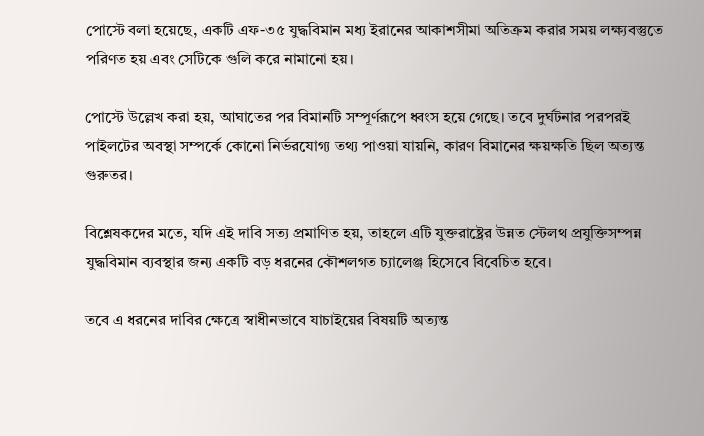পোস্টে বলা হয়েছে, একটি এফ-৩৫ যুদ্ধবিমান মধ্য ইরানের আকাশসীমা অতিক্রম করার সময় লক্ষ্যবস্তুতে পরিণত হয় এবং সেটিকে গুলি করে নামানো হয়।

পোস্টে উল্লেখ করা হয়, আঘাতের পর বিমানটি সম্পূর্ণরূপে ধ্বংস হয়ে গেছে। তবে দুর্ঘটনার পরপরই পাইলটের অবস্থা সম্পর্কে কোনো নির্ভরযোগ্য তথ্য পাওয়া যায়নি, কারণ বিমানের ক্ষয়ক্ষতি ছিল অত্যন্ত গুরুতর।

বিশ্লেষকদের মতে, যদি এই দাবি সত্য প্রমাণিত হয়, তাহলে এটি যুক্তরাষ্ট্রের উন্নত স্টেলথ প্রযুক্তিসম্পন্ন যুদ্ধবিমান ব্যবস্থার জন্য একটি বড় ধরনের কৌশলগত চ্যালেঞ্জ হিসেবে বিবেচিত হবে।

তবে এ ধরনের দাবির ক্ষেত্রে স্বাধীনভাবে যাচাইয়ের বিষয়টি অত্যন্ত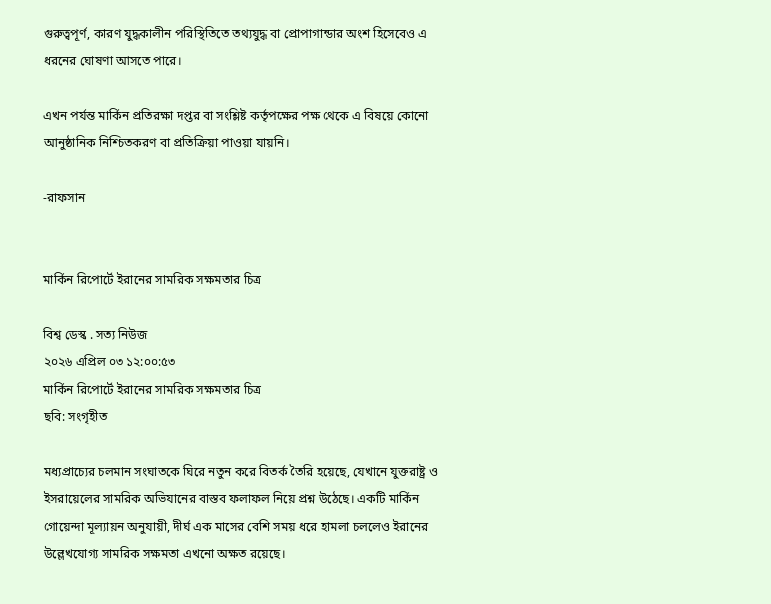গুরুত্বপূর্ণ, কারণ যুদ্ধকালীন পরিস্থিতিতে তথ্যযুদ্ধ বা প্রোপাগান্ডার অংশ হিসেবেও এ ধরনের ঘোষণা আসতে পারে।

এখন পর্যন্ত মার্কিন প্রতিরক্ষা দপ্তর বা সংশ্লিষ্ট কর্তৃপক্ষের পক্ষ থেকে এ বিষয়ে কোনো আনুষ্ঠানিক নিশ্চিতকরণ বা প্রতিক্রিয়া পাওয়া যায়নি।

-রাফসান


মার্কিন রিপোর্টে ইরানের সামরিক সক্ষমতার চিত্র

বিশ্ব ডেস্ক . সত্য নিউজ
২০২৬ এপ্রিল ০৩ ১২:০০:৫৩
মার্কিন রিপোর্টে ইরানের সামরিক সক্ষমতার চিত্র
ছবি: সংগৃহীত

মধ্যপ্রাচ্যের চলমান সংঘাতকে ঘিরে নতুন করে বিতর্ক তৈরি হয়েছে, যেখানে যুক্তরাষ্ট্র ও ইসরায়েলের সামরিক অভিযানের বাস্তব ফলাফল নিয়ে প্রশ্ন উঠেছে। একটি মার্কিন গোয়েন্দা মূল্যায়ন অনুযায়ী, দীর্ঘ এক মাসের বেশি সময় ধরে হামলা চললেও ইরানের উল্লেখযোগ্য সামরিক সক্ষমতা এখনো অক্ষত রয়েছে।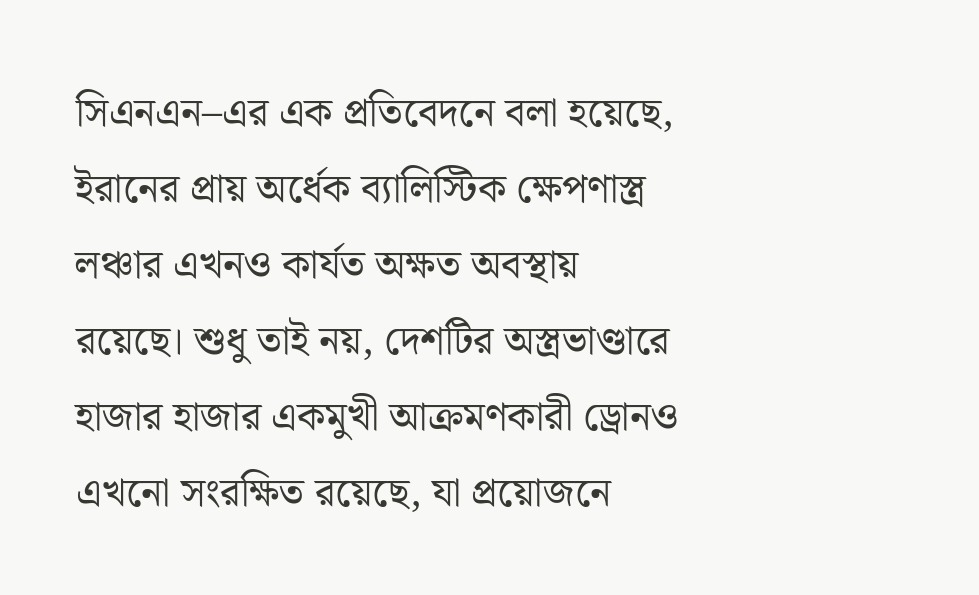সিএনএন–এর এক প্রতিবেদনে বলা হয়েছে, ইরানের প্রায় অর্ধেক ব্যালিস্টিক ক্ষেপণাস্ত্র লঞ্চার এখনও কার্যত অক্ষত অবস্থায় রয়েছে। শুধু তাই নয়, দেশটির অস্ত্রভাণ্ডারে হাজার হাজার একমুখী আক্রমণকারী ড্রোনও এখনো সংরক্ষিত রয়েছে, যা প্রয়োজনে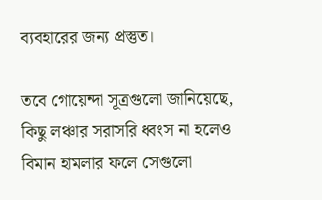ব্যবহারের জন্য প্রস্তুত।

তবে গোয়েন্দা সূত্রগুলো জানিয়েছে, কিছু লঞ্চার সরাসরি ধ্বংস না হলেও বিমান হামলার ফলে সেগুলো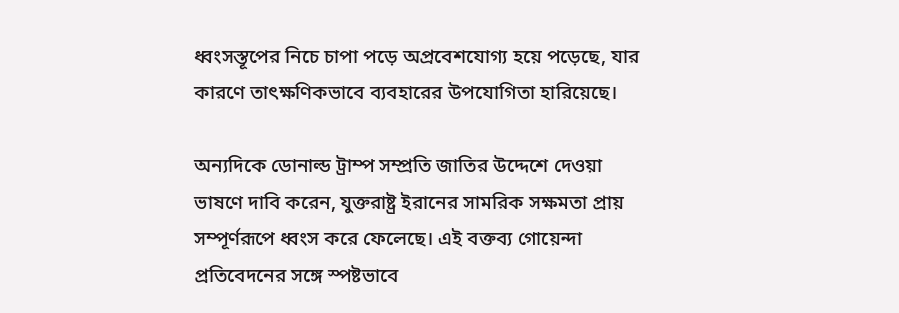ধ্বংসস্তূপের নিচে চাপা পড়ে অপ্রবেশযোগ্য হয়ে পড়েছে, যার কারণে তাৎক্ষণিকভাবে ব্যবহারের উপযোগিতা হারিয়েছে।

অন্যদিকে ডোনাল্ড ট্রাম্প সম্প্রতি জাতির উদ্দেশে দেওয়া ভাষণে দাবি করেন, যুক্তরাষ্ট্র ইরানের সামরিক সক্ষমতা প্রায় সম্পূর্ণরূপে ধ্বংস করে ফেলেছে। এই বক্তব্য গোয়েন্দা প্রতিবেদনের সঙ্গে স্পষ্টভাবে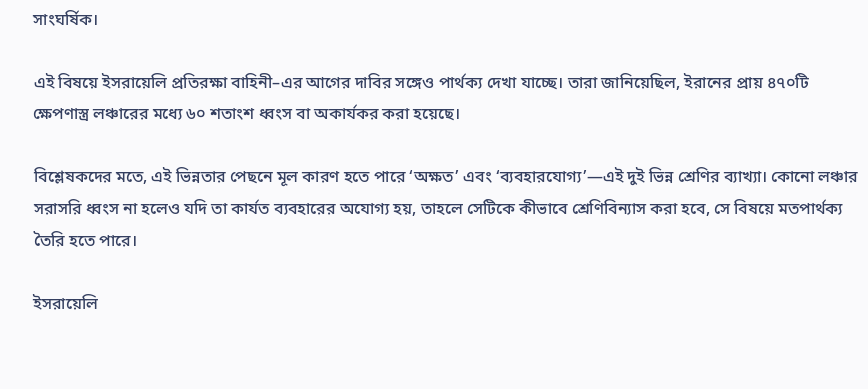সাংঘর্ষিক।

এই বিষয়ে ইসরায়েলি প্রতিরক্ষা বাহিনী–এর আগের দাবির সঙ্গেও পার্থক্য দেখা যাচ্ছে। তারা জানিয়েছিল, ইরানের প্রায় ৪৭০টি ক্ষেপণাস্ত্র লঞ্চারের মধ্যে ৬০ শতাংশ ধ্বংস বা অকার্যকর করা হয়েছে।

বিশ্লেষকদের মতে, এই ভিন্নতার পেছনে মূল কারণ হতে পারে ‘অক্ষত’ এবং ‘ব্যবহারযোগ্য’—এই দুই ভিন্ন শ্রেণির ব্যাখ্যা। কোনো লঞ্চার সরাসরি ধ্বংস না হলেও যদি তা কার্যত ব্যবহারের অযোগ্য হয়, তাহলে সেটিকে কীভাবে শ্রেণিবিন্যাস করা হবে, সে বিষয়ে মতপার্থক্য তৈরি হতে পারে।

ইসরায়েলি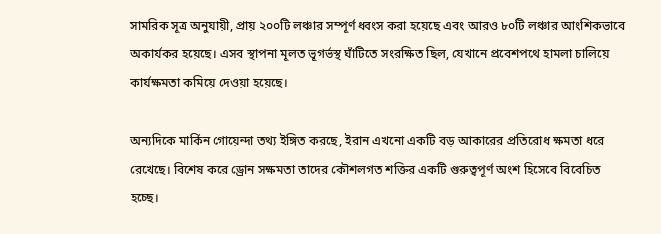সামরিক সূত্র অনুযায়ী, প্রায় ২০০টি লঞ্চার সম্পূর্ণ ধ্বংস করা হয়েছে এবং আরও ৮০টি লঞ্চার আংশিকভাবে অকার্যকর হয়েছে। এসব স্থাপনা মূলত ভূগর্ভস্থ ঘাঁটিতে সংরক্ষিত ছিল, যেখানে প্রবেশপথে হামলা চালিয়ে কার্যক্ষমতা কমিয়ে দেওয়া হয়েছে।

অন্যদিকে মার্কিন গোয়েন্দা তথ্য ইঙ্গিত করছে, ইরান এখনো একটি বড় আকারের প্রতিরোধ ক্ষমতা ধরে রেখেছে। বিশেষ করে ড্রোন সক্ষমতা তাদের কৌশলগত শক্তির একটি গুরুত্বপূর্ণ অংশ হিসেবে বিবেচিত হচ্ছে।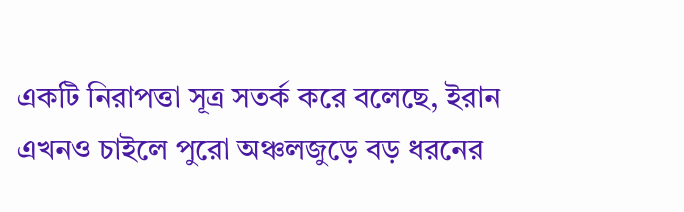একটি নিরাপত্তা সূত্র সতর্ক করে বলেছে, ইরান এখনও চাইলে পুরো অঞ্চলজুড়ে বড় ধরনের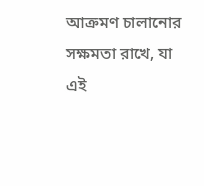আক্রমণ চালানোর সক্ষমতা রাখে, যা এই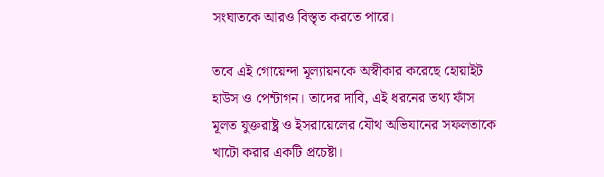সংঘাতকে আরও বিস্তৃত করতে পারে।

তবে এই গোয়েন্দা মূল্যায়নকে অস্বীকার করেছে হোয়াইট হাউস ও পেন্টাগন। তাদের দাবি, এই ধরনের তথ্য ফাঁস মূলত যুক্তরাষ্ট্র ও ইসরায়েলের যৌথ অভিযানের সফলতাকে খাটো করার একটি প্রচেষ্টা।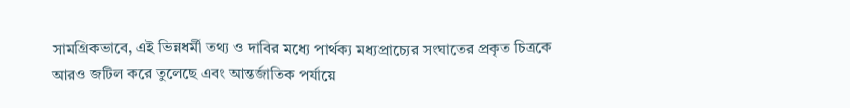সামগ্রিকভাবে, এই ভিন্নধর্মী তথ্য ও দাবির মধ্যে পার্থক্য মধ্যপ্রাচ্যের সংঘাতের প্রকৃত চিত্রকে আরও জটিল করে তুলেছে এবং আন্তর্জাতিক পর্যায়ে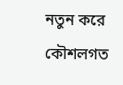নতুন করে কৌশলগত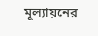মূল্যায়নের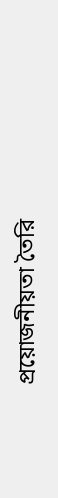প্রয়োজনীয়তা তৈরি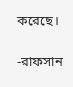করেছে।

-রাফসান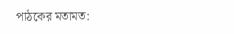পাঠকের মতামত: